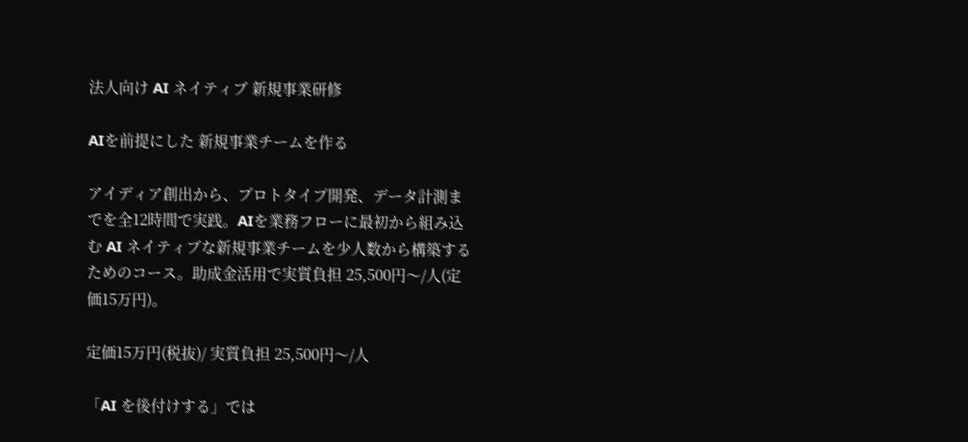法人向け AI ネイティブ 新規事業研修

AIを前提にした 新規事業チームを作る

アイディア創出から、プロトタイプ開発、データ計測までを全12時間で実践。AIを業務フローに最初から組み込む AI ネイティブな新規事業チームを少人数から構築するためのコース。助成金活用で実質負担 25,500円〜/人(定価15万円)。

定価15万円(税抜)/ 実質負担 25,500円〜/人

「AI を後付けする」では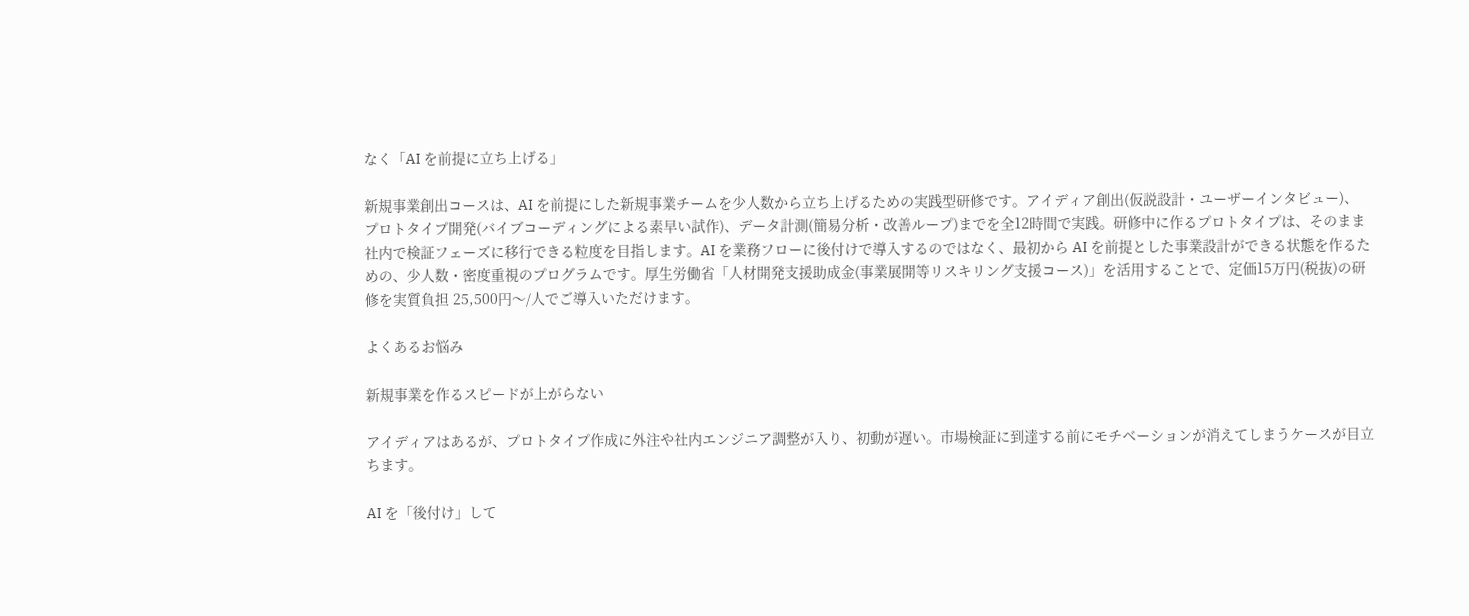なく「AI を前提に立ち上げる」

新規事業創出コースは、AI を前提にした新規事業チームを少人数から立ち上げるための実践型研修です。アイディア創出(仮説設計・ユーザーインタビュー)、プロトタイプ開発(バイブコーディングによる素早い試作)、データ計測(簡易分析・改善ループ)までを全12時間で実践。研修中に作るプロトタイプは、そのまま社内で検証フェーズに移行できる粒度を目指します。AI を業務フローに後付けで導入するのではなく、最初から AI を前提とした事業設計ができる状態を作るための、少人数・密度重視のプログラムです。厚生労働省「人材開発支援助成金(事業展開等リスキリング支援コース)」を活用することで、定価15万円(税抜)の研修を実質負担 25,500円〜/人でご導入いただけます。

よくあるお悩み

新規事業を作るスピードが上がらない

アイディアはあるが、プロトタイプ作成に外注や社内エンジニア調整が入り、初動が遅い。市場検証に到達する前にモチベーションが消えてしまうケースが目立ちます。

AI を「後付け」して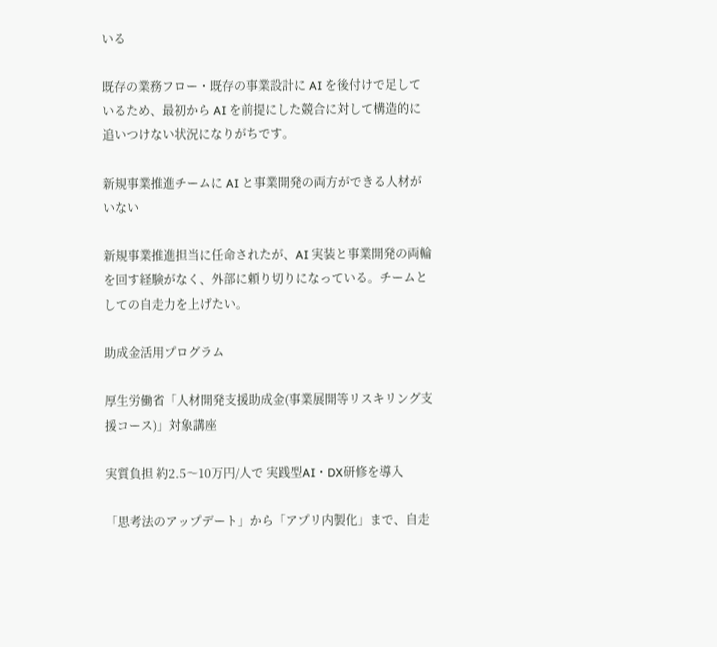いる

既存の業務フロー・既存の事業設計に AI を後付けで足しているため、最初から AI を前提にした競合に対して構造的に追いつけない状況になりがちです。

新規事業推進チームに AI と事業開発の両方ができる人材がいない

新規事業推進担当に任命されたが、AI 実装と事業開発の両輪を回す経験がなく、外部に頼り切りになっている。チームとしての自走力を上げたい。

助成金活用プログラム

厚生労働省「人材開発支援助成金(事業展開等リスキリング支援コース)」対象講座

実質負担 約2.5〜10万円/人で 実践型AI・DX研修を導入

「思考法のアップデート」から「アプリ内製化」まで、自走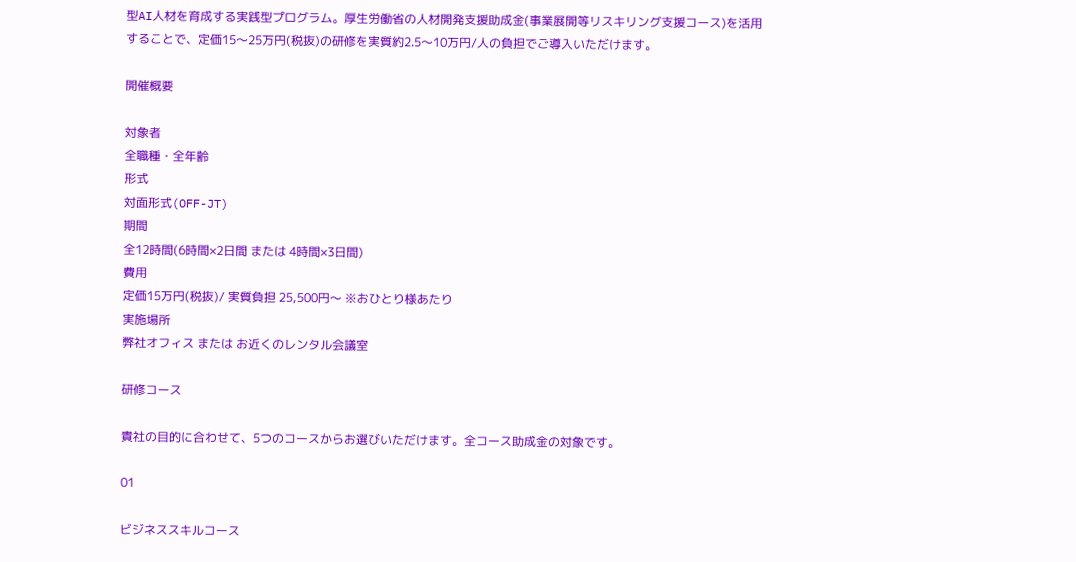型AI人材を育成する実践型プログラム。厚生労働省の人材開発支援助成金(事業展開等リスキリング支援コース)を活用することで、定価15〜25万円(税抜)の研修を実質約2.5〜10万円/人の負担でご導入いただけます。

開催概要

対象者
全職種・全年齢
形式
対面形式(OFF-JT)
期間
全12時間(6時間×2日間 または 4時間×3日間)
費用
定価15万円(税抜)/ 実質負担 25,500円〜 ※おひとり様あたり
実施場所
弊社オフィス または お近くのレンタル会議室

研修コース

貴社の目的に合わせて、5つのコースからお選びいただけます。全コース助成金の対象です。

01

ビジネススキルコース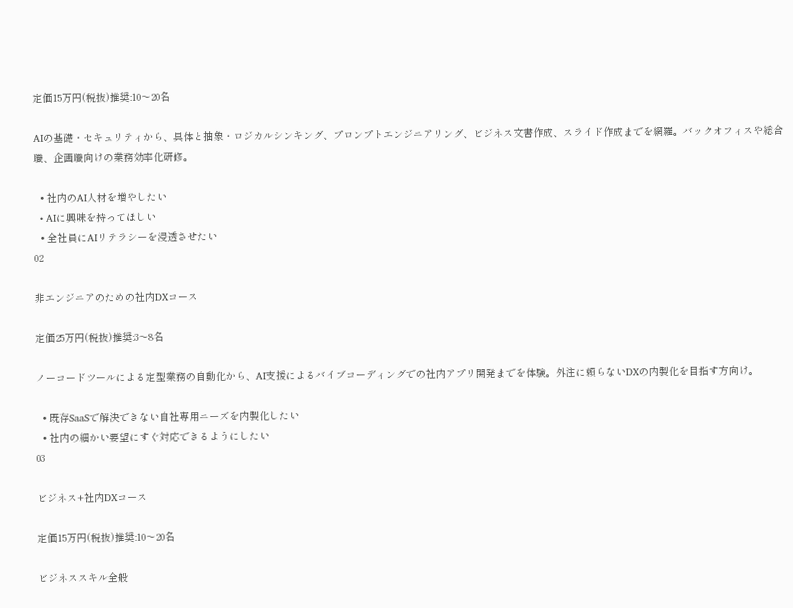定価15万円(税抜)推奨:10〜20名

AIの基礎・セキュリティから、具体と抽象・ロジカルシンキング、プロンプトエンジニアリング、ビジネス文書作成、スライド作成までを網羅。バックオフィスや総合職、企画職向けの業務効率化研修。

  • 社内のAI人材を増やしたい
  • AIに興味を持ってほしい
  • 全社員にAIリテラシーを浸透させたい
02

非エンジニアのための社内DXコース

定価25万円(税抜)推奨:3〜8名

ノーコードツールによる定型業務の自動化から、AI支援によるバイブコーディングでの社内アプリ開発までを体験。外注に頼らないDXの内製化を目指す方向け。

  • 既存SaaSで解決できない自社専用ニーズを内製化したい
  • 社内の細かい要望にすぐ対応できるようにしたい
03

ビジネス+社内DXコース

定価15万円(税抜)推奨:10〜20名

ビジネススキル全般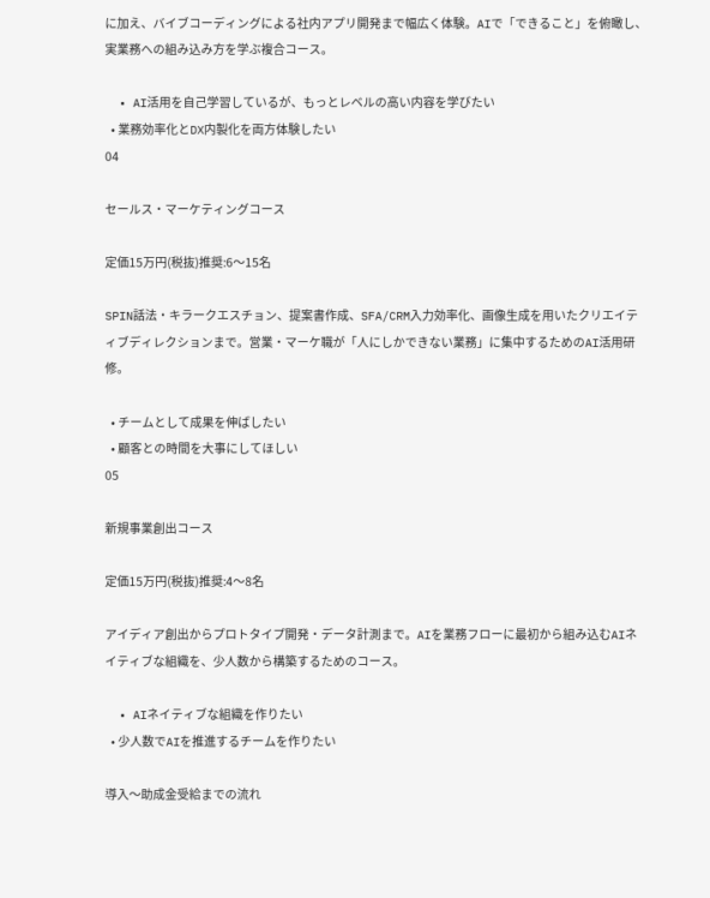に加え、バイブコーディングによる社内アプリ開発まで幅広く体験。AIで「できること」を俯瞰し、実業務への組み込み方を学ぶ複合コース。

  • AI活用を自己学習しているが、もっとレベルの高い内容を学びたい
  • 業務効率化とDX内製化を両方体験したい
04

セールス・マーケティングコース

定価15万円(税抜)推奨:6〜15名

SPIN話法・キラークエスチョン、提案書作成、SFA/CRM入力効率化、画像生成を用いたクリエイティブディレクションまで。営業・マーケ職が「人にしかできない業務」に集中するためのAI活用研修。

  • チームとして成果を伸ばしたい
  • 顧客との時間を大事にしてほしい
05

新規事業創出コース

定価15万円(税抜)推奨:4〜8名

アイディア創出からプロトタイプ開発・データ計測まで。AIを業務フローに最初から組み込むAIネイティブな組織を、少人数から構築するためのコース。

  • AIネイティブな組織を作りたい
  • 少人数でAIを推進するチームを作りたい

導入〜助成金受給までの流れ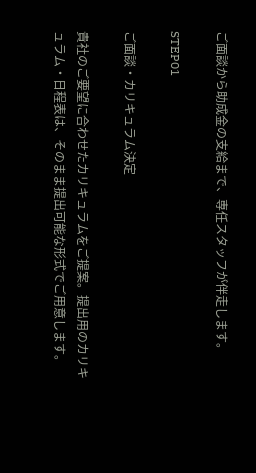ご面談から助成金の支給まで、専任スタッフが伴走します。

STEP01

ご面談・カリキュラム決定

貴社のご要望に合わせたカリキュラムをご提案。提出用のカリキュラム・日程表は、そのまま提出可能な形式でご用意します。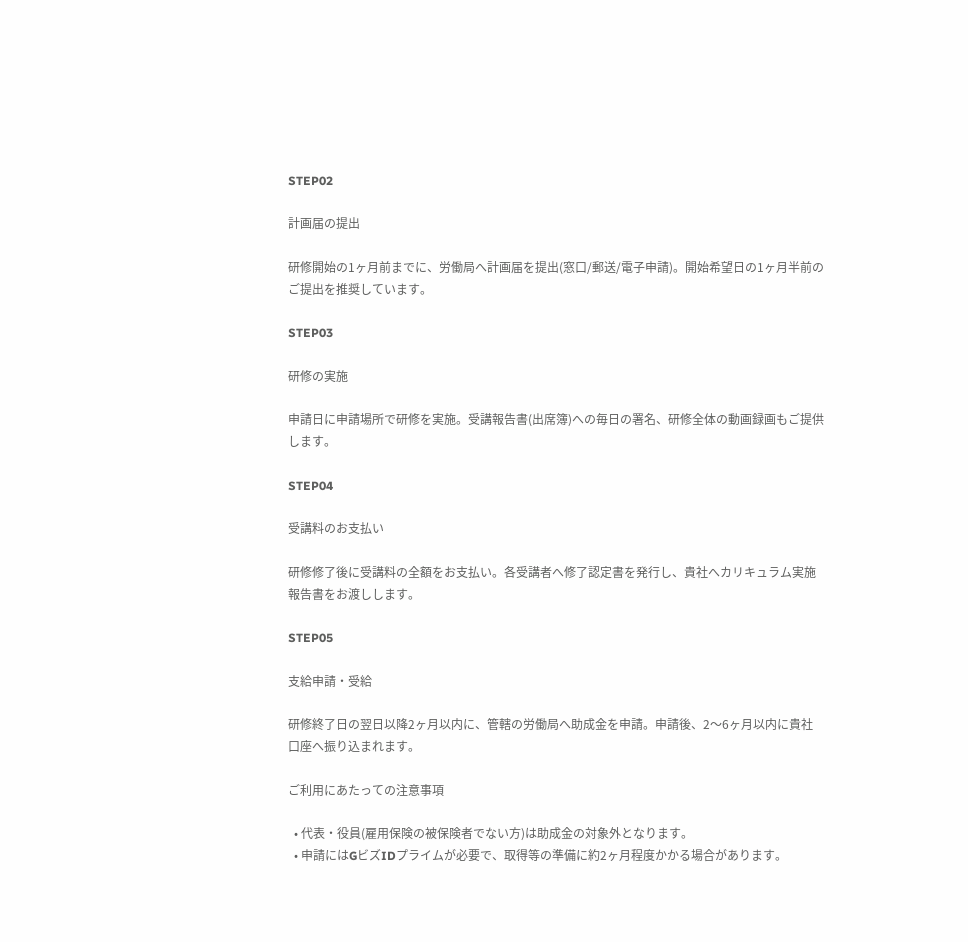STEP02

計画届の提出

研修開始の1ヶ月前までに、労働局へ計画届を提出(窓口/郵送/電子申請)。開始希望日の1ヶ月半前のご提出を推奨しています。

STEP03

研修の実施

申請日に申請場所で研修を実施。受講報告書(出席簿)への毎日の署名、研修全体の動画録画もご提供します。

STEP04

受講料のお支払い

研修修了後に受講料の全額をお支払い。各受講者へ修了認定書を発行し、貴社へカリキュラム実施報告書をお渡しします。

STEP05

支給申請・受給

研修終了日の翌日以降2ヶ月以内に、管轄の労働局へ助成金を申請。申請後、2〜6ヶ月以内に貴社口座へ振り込まれます。

ご利用にあたっての注意事項

  • 代表・役員(雇用保険の被保険者でない方)は助成金の対象外となります。
  • 申請にはGビズIDプライムが必要で、取得等の準備に約2ヶ月程度かかる場合があります。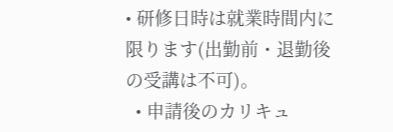• 研修日時は就業時間内に限ります(出勤前・退勤後の受講は不可)。
  • 申請後のカリキュ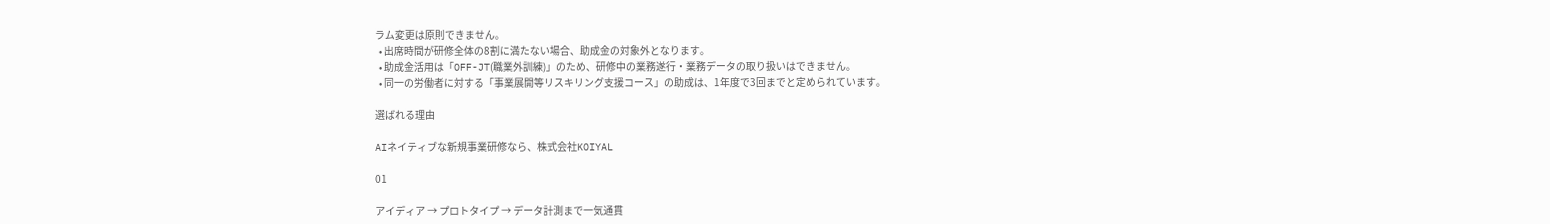ラム変更は原則できません。
  • 出席時間が研修全体の8割に満たない場合、助成金の対象外となります。
  • 助成金活用は「OFF-JT(職業外訓練)」のため、研修中の業務遂行・業務データの取り扱いはできません。
  • 同一の労働者に対する「事業展開等リスキリング支援コース」の助成は、1年度で3回までと定められています。

選ばれる理由

AIネイティブな新規事業研修なら、株式会社KOIYAL

01

アイディア → プロトタイプ → データ計測まで一気通貫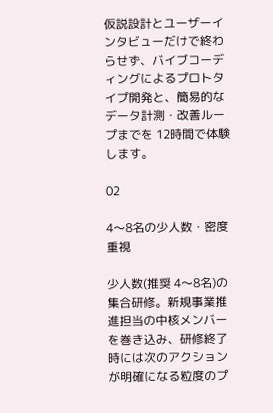仮説設計とユーザーインタビューだけで終わらせず、バイブコーディングによるプロトタイプ開発と、簡易的なデータ計測・改善ループまでを 12時間で体験します。

02

4〜8名の少人数・密度重視

少人数(推奨 4〜8名)の集合研修。新規事業推進担当の中核メンバーを巻き込み、研修終了時には次のアクションが明確になる粒度のプ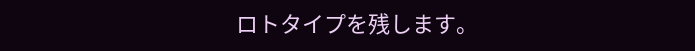ロトタイプを残します。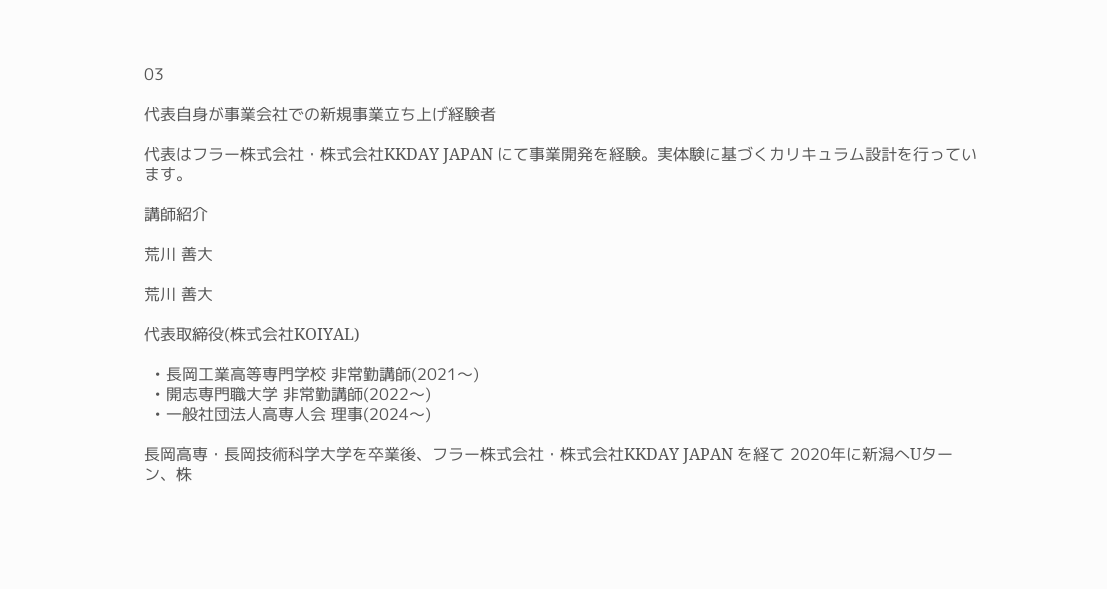03

代表自身が事業会社での新規事業立ち上げ経験者

代表はフラー株式会社・株式会社KKDAY JAPAN にて事業開発を経験。実体験に基づくカリキュラム設計を行っています。

講師紹介

荒川 善大

荒川 善大

代表取締役(株式会社KOIYAL)

  • 長岡工業高等専門学校 非常勤講師(2021〜)
  • 開志専門職大学 非常勤講師(2022〜)
  • 一般社団法人高専人会 理事(2024〜)

長岡高専・長岡技術科学大学を卒業後、フラー株式会社・株式会社KKDAY JAPAN を経て 2020年に新潟へUターン、株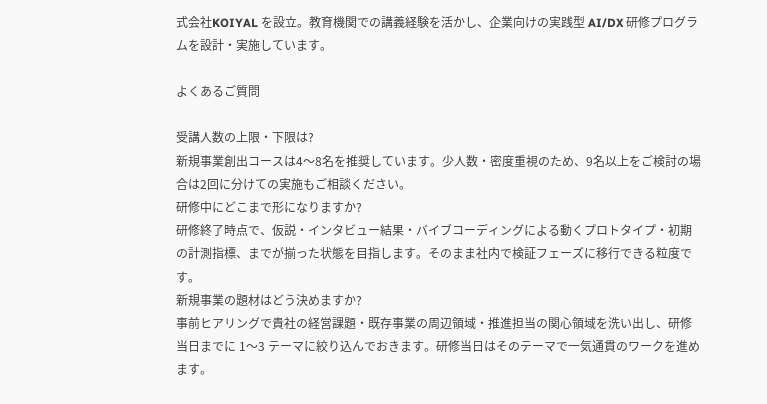式会社KOIYAL を設立。教育機関での講義経験を活かし、企業向けの実践型 AI/DX 研修プログラムを設計・実施しています。

よくあるご質問

受講人数の上限・下限は?
新規事業創出コースは4〜8名を推奨しています。少人数・密度重視のため、9名以上をご検討の場合は2回に分けての実施もご相談ください。
研修中にどこまで形になりますか?
研修終了時点で、仮説・インタビュー結果・バイブコーディングによる動くプロトタイプ・初期の計測指標、までが揃った状態を目指します。そのまま社内で検証フェーズに移行できる粒度です。
新規事業の題材はどう決めますか?
事前ヒアリングで貴社の経営課題・既存事業の周辺領域・推進担当の関心領域を洗い出し、研修当日までに 1〜3 テーマに絞り込んでおきます。研修当日はそのテーマで一気通貫のワークを進めます。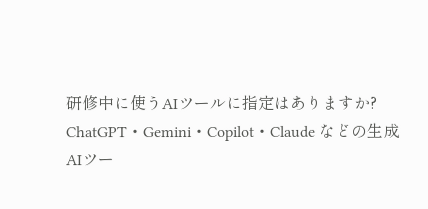研修中に使うAIツールに指定はありますか?
ChatGPT・Gemini・Copilot・Claude などの生成AIツー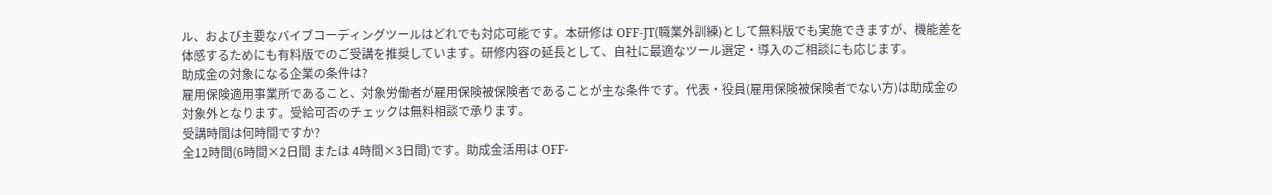ル、および主要なバイブコーディングツールはどれでも対応可能です。本研修は OFF-JT(職業外訓練)として無料版でも実施できますが、機能差を体感するためにも有料版でのご受講を推奨しています。研修内容の延長として、自社に最適なツール選定・導入のご相談にも応じます。
助成金の対象になる企業の条件は?
雇用保険適用事業所であること、対象労働者が雇用保険被保険者であることが主な条件です。代表・役員(雇用保険被保険者でない方)は助成金の対象外となります。受給可否のチェックは無料相談で承ります。
受講時間は何時間ですか?
全12時間(6時間×2日間 または 4時間×3日間)です。助成金活用は OFF-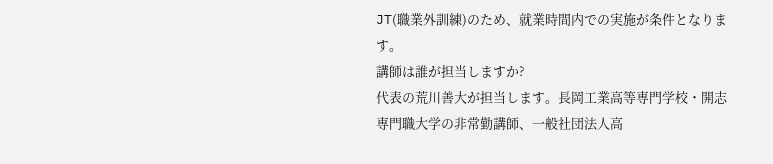JT(職業外訓練)のため、就業時間内での実施が条件となります。
講師は誰が担当しますか?
代表の荒川善大が担当します。長岡工業高等専門学校・開志専門職大学の非常勤講師、一般社団法人高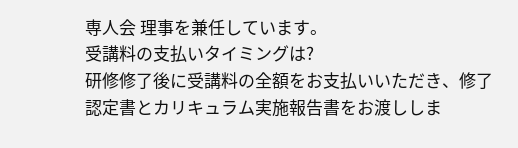専人会 理事を兼任しています。
受講料の支払いタイミングは?
研修修了後に受講料の全額をお支払いいただき、修了認定書とカリキュラム実施報告書をお渡ししま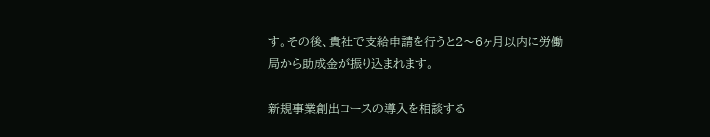す。その後、貴社で支給申請を行うと2〜6ヶ月以内に労働局から助成金が振り込まれます。

新規事業創出コースの導入を相談する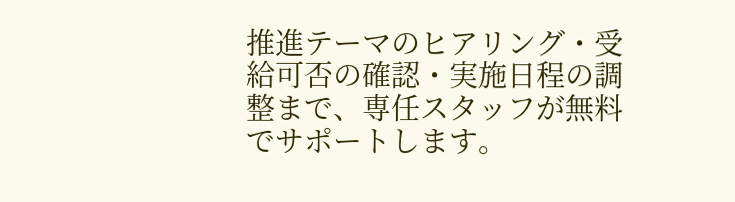推進テーマのヒアリング・受給可否の確認・実施日程の調整まで、専任スタッフが無料でサポートします。